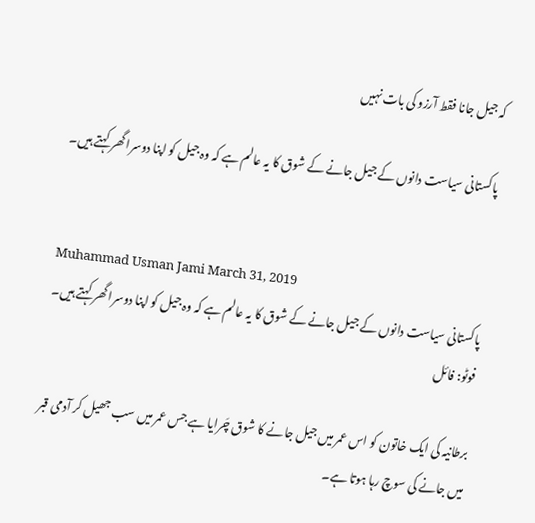کہ جیل جانا فقط آرزو کی بات نہیں

پاکستانی سیاست دانوں کے جیل جانے کے شوق کا یہ عالم ہے کہ وہ جیل کو اپنا دوسرا گھر کہتے ہیں۔


Muhammad Usman Jami March 31, 2019
پاکستانی سیاست دانوں کے جیل جانے کے شوق کا یہ عالم ہے کہ وہ جیل کو اپنا دوسرا گھر کہتے ہیں۔ فوٹو: فائل

برطانیہ کی ایک خاتون کو اس عمر میں جیل جانے کا شوق چَرایا ہے جس عمر میں سب جھیل کر آدمی قبر میں جانے کی سوچ رہا ہوتا ہے۔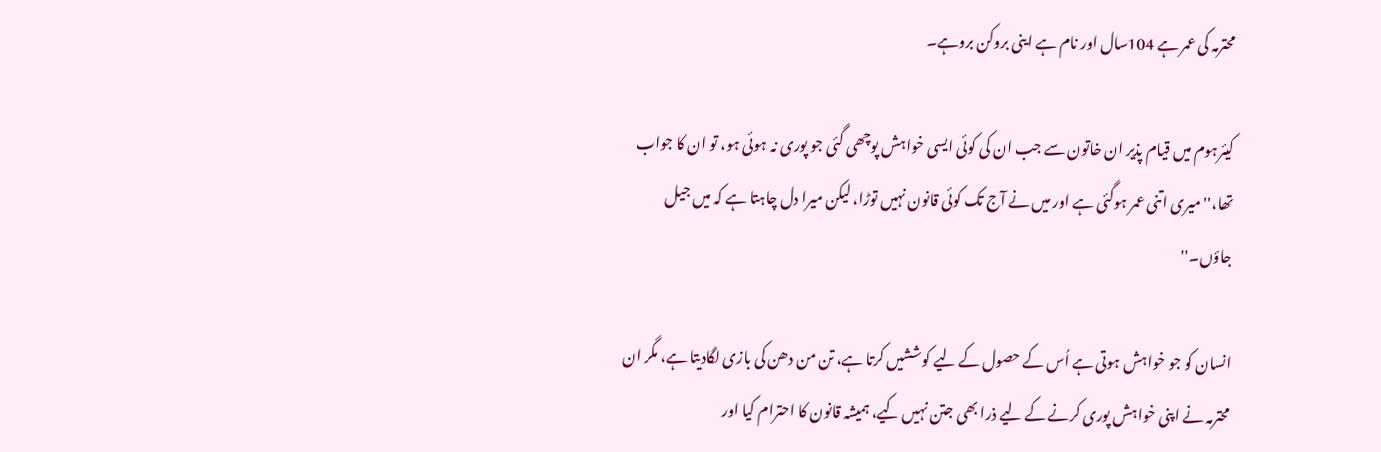محترمہ کی عمر ہے 104سال اور نام ہے اینی بروکن بروہے۔

کیئرہوم میں قیام پذیر ان خاتون سے جب ان کی کوئی ایسی خواہش پوچھی گئی جو پوری نہ ہوئی ہو، تو ان کا جواب تھا،''میری اتنی عمر ہوگئی ہے اور میں نے آج تک کوئی قانون نہیں توڑا، لیکن میرا دل چاہتا ہے کہ میں جیل جاؤں۔''

انسان کو جو خواہش ہوتی ہے اُس کے حصول کے لیے کوششیں کرتا ہے، تن من دھن کی بازی لگادیتا ہے، مگر ان محترمہ نے اپنی خواہش پوری کرنے کے لیے ذرا بھی جتن نہیں کیے، ہمیشہ قانون کا احترام کیا اور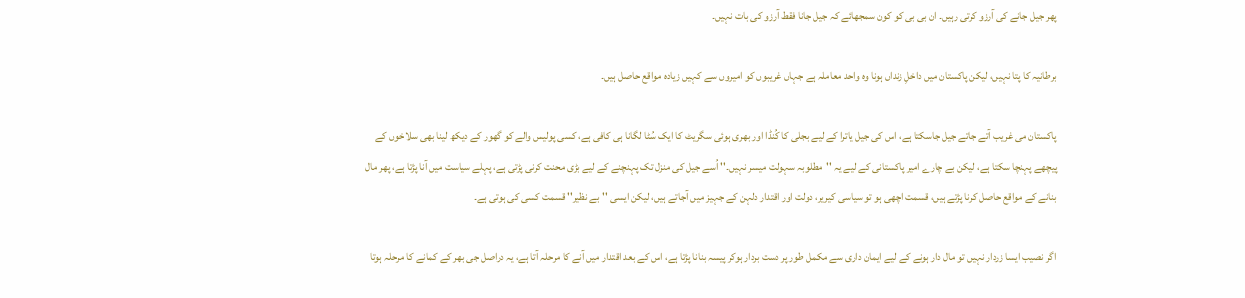پھر جیل جانے کی آرزو کرتی رہیں۔ ان بی بی کو کون سمجھائے کہ جیل جانا فقط آرزو کی بات نہیں۔

برطانیہ کا پتا نہیں، لیکن پاکستان میں داخلِ زنداں ہونا وہ واحد معاملہ ہے جہاں غریبوں کو امیروں سے کہیں زیادہ مواقع حاصل ہیں۔

پاکستان می غریب آتے جاتے جیل جاسکتا ہے، اس کی جیل یاترا کے لیے بجلی کا کُنڈا اور بھری ہوئی سگریٹ کا ایک سُٹا لگانا ہی کافی ہے، کسی پولیس والے کو گھور کے دیکھ لینا بھی سلاخوں کے پیچھے پہنچا سکتا ہے، لیکن بے چارے امیر پاکستانی کے لیے یہ ''مطلوبہ سہولت میسر نہیں۔'' اُسے جیل کی منزل تک پہنچنے کے لیے بڑی محنت کرنی پڑتی ہے، پہلے سیاست میں آنا پڑتا ہے، پھر مال بنانے کے مواقع حاصل کرنا پڑتے ہیں، قسمت اچھی ہو تو سیاسی کیریر، دولت اور اقتدار دلہن کے جہیز میں آجاتے ہیں، لیکن ایسی ''بے نظیر'' قسمت کسی کی ہوتی ہے۔

اگر نصیب ایسا زردار نہیں تو مال دار ہونے کے لیے ایمان داری سے مکمل طور پر دست بردار ہوکر پیسہ بنانا پڑتا ہے، اس کے بعد اقتدار میں آنے کا مرحلہ آتا ہے، یہ دراصل جی بھر کے کمانے کا مرحلہ ہوتا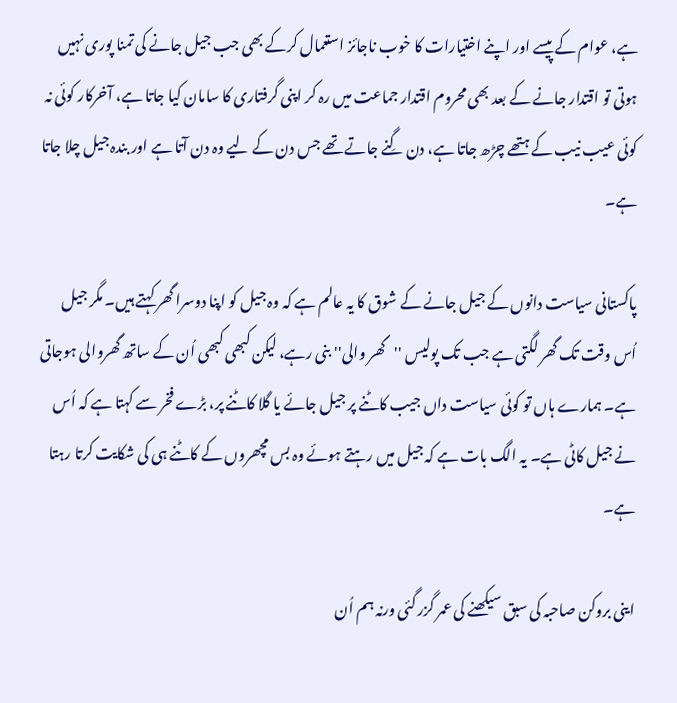ہے، عوام کے پیسے اور اپنے اختیارات کا خوب ناجائز استعمال کرکے بھی جب جیل جانے کی تمنا پوری نہیں ہوتی تو اقتدار جانے کے بعد بھی محروم اقتدار جماعت میں رہ کر اپنی گرفتاری کا سامان کیا جاتا ہے، آخرکار کوئی نہ کوئی عیب نیب کے ہتھے چڑھ جاتا ہے، دن گِنے جاتے تھے جس دن کے لیے وہ دن آتا ہے اور بندہ جیل چلا جاتا ہے۔

پاکستانی سیاست دانوں کے جیل جانے کے شوق کا یہ عالم ہے کہ وہ جیل کو اپنا دوسرا گھر کہتے ہیں۔ مگر جیل اُس وقت تک گھر لگتی ہے جب تک پولیس ''گھر والی'' بنی رہے، لیکن کبھی کبھی اُن کے ساتھ گھروالی ہوجاتی ہے۔ ہمارے ہاں تو کوئی سیاست داں جیب کاٹنے پر جیل جائے یا گلا کاٹنے پر، بڑے فخر سے کہتا ہے کہ اُس نے جیل کاٹی ہے۔ یہ الگ بات ہے کہ جیل میں رہتے ہوئے وہ بس مچھروں کے کاٹنے ہی کی شکایت کرتا رہتا ہے۔

اینی بروکن صاحبہ کی سبق سیکھنے کی عمر گزر گئی ورنہ ہم اُن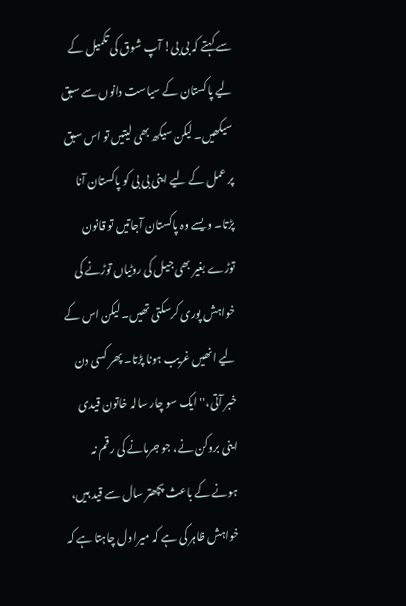سے کہتے کہ بی بی! آپ شوق کی تکمیل کے لیے پاکستان کے سیاست دانوں سے سبق سیکھیں۔ لیکن سیکھ بھی لیتیں تو اس سبق پر عمل کے لیے اینی بی بی کو پاکستان آنا پڑتا۔ ویسے وہ پاکستان آجاتیں تو قانون توڑے بغیر بھی جیل کی روٹیاں توڑنے کی خواہش پوری کرسکتی تھیں۔ لیکن اس کے لیے انھیں غریب ہونا پڑتا۔ پھر کسی دن خبر آتی،''ایک سو چار سالہ خاتون قیدی اینی بروکن نے، جو جرمانے کی رقم نہ ہونے کے باعث پچھتر سال سے قید ہیں، خواہش ظاہر کی ہے کہ میرا دل چاہتا ہے کہ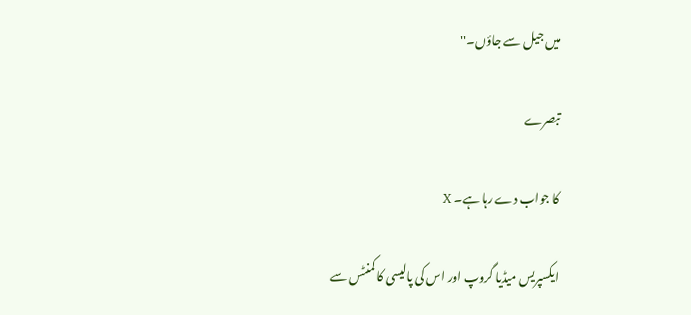میں جیل سے جاؤں۔''

تبصرے

کا جواب دے رہا ہے۔ X

ایکسپریس میڈیا گروپ اور اس کی پالیسی کا کمنٹس سے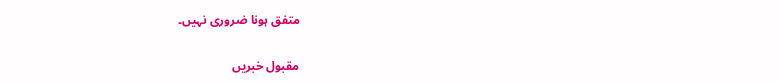متفق ہونا ضروری نہیں۔

مقبول خبریں